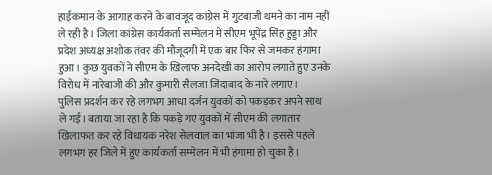हाईकमान के आगाह करने के बावजूद कांग्रेस में गुटबाजी थमने का नाम नहीं ले रही है। जिला कांग्रेस कार्यकर्ता सम्मेलन में सीएम भूपेंद्र सिंह हुड्डा और प्रदेश अध्यक्ष अशोक तंवर की मौजूदगी में एक बार फिर से जमकर हंगामा हुआ। कुछ युवकों ने सीएम के खिलाफ अनदेखी का आरोप लगाते हुए उनके विरोध में नारेबाजी की और कुमारी सैलजा जिंदाबाद के नारे लगाए।
पुलिस प्रदर्शन कर रहे लगभग आधा दर्जन युवकों को पकड़कर अपने साथ ले गई। बताया जा रहा है कि पकड़े गए युवकों में सीएम की लगातार खिलाफत कर रहे विधायक नरेश सेलवाल का भांजा भी है। इससे पहले लगभग हर जिले में हुए कार्यकर्ता सम्मेलन में भी हंगामा हो चुका है।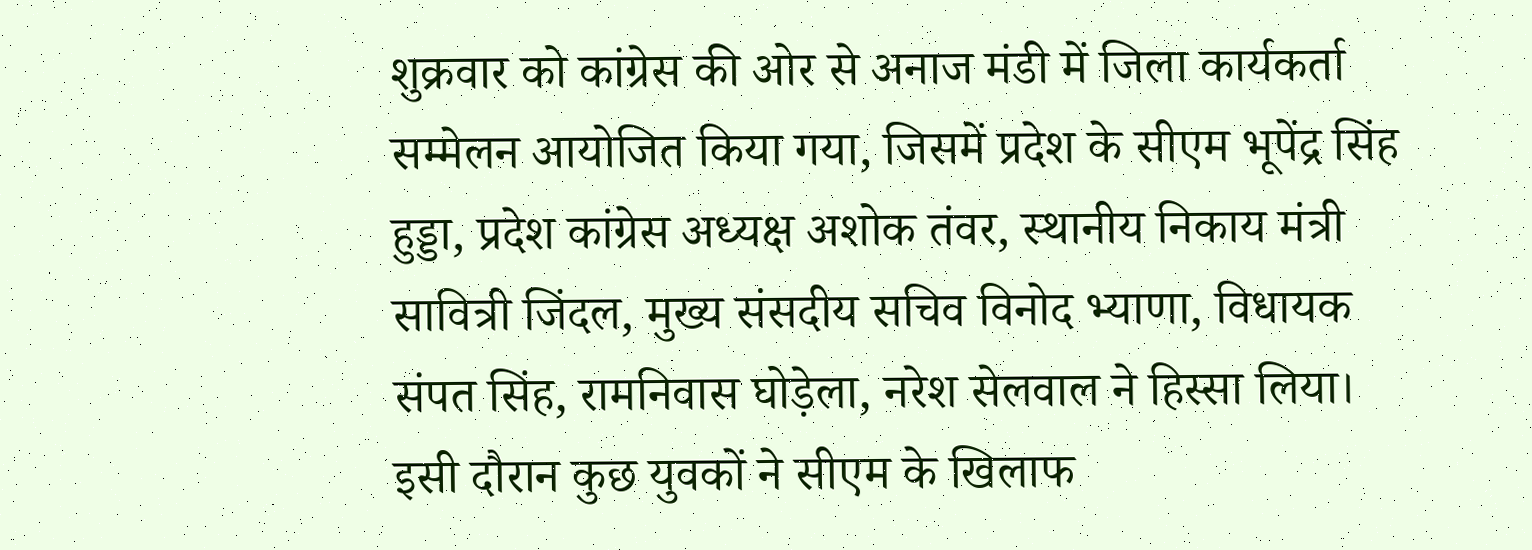शुक्रवार को कांग्रेस की ओर से अनाज मंडी में जिला कार्यकर्ता सम्मेलन आयोजित किया गया, जिसमें प्रदेश के सीएम भूपेंद्र सिंह हुड्डा, प्रदेश कांग्रेस अध्यक्ष अशोक तंवर, स्थानीय निकाय मंत्री सावित्री जिंदल, मुख्य संसदीय सचिव विनोद भ्याणा, विधायक संपत सिंह, रामनिवास घोड़ेला, नरेश सेलवाल ने हिस्सा लिया। इसी दौरान कुछ युवकों ने सीएम के खिलाफ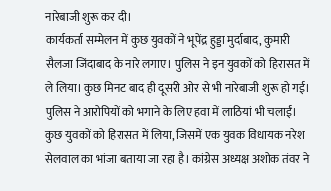नारेबाजी शुरू कर दी।
कार्यकर्ता सम्मेलन में कुछ युवकों ने भूपेंद्र हुड्डा मुर्दाबाद, कुमारी सैलजा जिंदाबाद के नारे लगाए। पुलिस ने इन युवकों को हिरासत में ले लिया। कुछ मिनट बाद ही दूसरी ओर से भी नारेबाजी शुरू हो गई। पुलिस ने आरोपियों को भगाने के लिए हवा में लाठियां भी चलाईं। कुछ युवकों को हिरासत में लिया, जिसमें एक युवक विधायक नरेश सेलवाल का भांजा बताया जा रहा है। कांग्रेस अध्यक्ष अशोक तंवर ने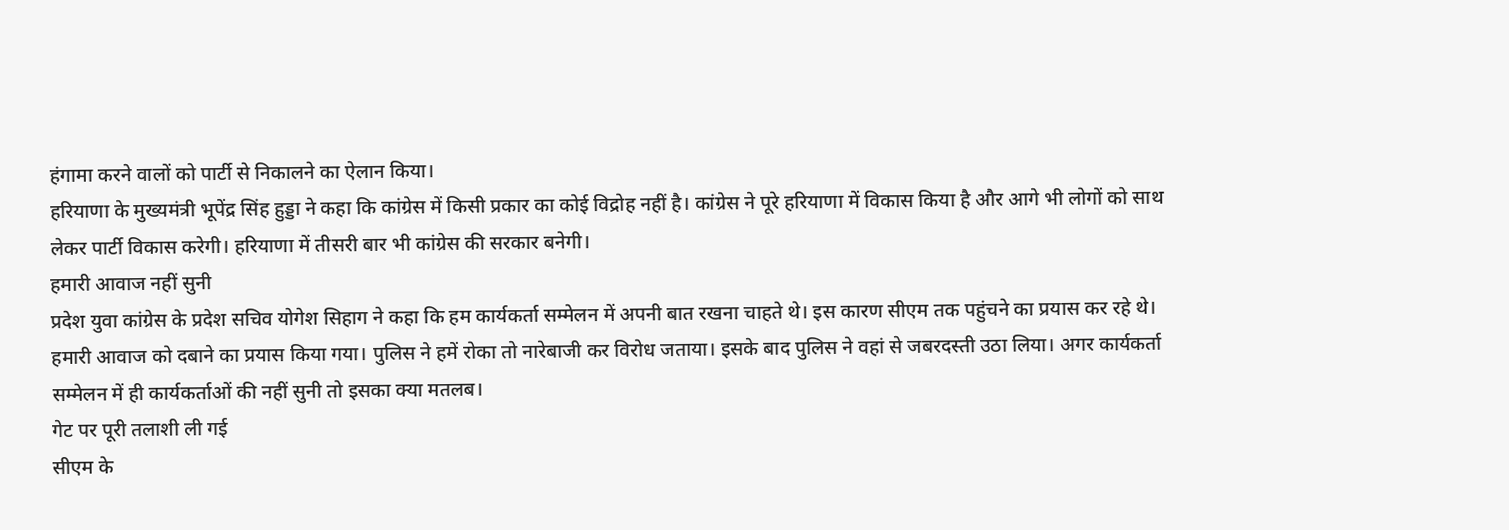हंगामा करने वालों को पार्टी से निकालने का ऐलान किया।
हरियाणा के मुख्यमंत्री भूपेंद्र सिंह हुड्डा ने कहा कि कांग्रेस में किसी प्रकार का कोई विद्रोह नहीं है। कांग्रेस ने पूरे हरियाणा में विकास किया है और आगे भी लोगों को साथ लेकर पार्टी विकास करेगी। हरियाणा में तीसरी बार भी कांग्रेस की सरकार बनेगी।
हमारी आवाज नहीं सुनी
प्रदेश युवा कांग्रेस के प्रदेश सचिव योगेश सिहाग ने कहा कि हम कार्यकर्ता सम्मेलन में अपनी बात रखना चाहते थे। इस कारण सीएम तक पहुंचने का प्रयास कर रहे थे। हमारी आवाज को दबाने का प्रयास किया गया। पुलिस ने हमें रोका तो नारेबाजी कर विरोध जताया। इसके बाद पुलिस ने वहां से जबरदस्ती उठा लिया। अगर कार्यकर्ता सम्मेलन में ही कार्यकर्ताओं की नहीं सुनी तो इसका क्या मतलब।
गेट पर पूरी तलाशी ली गई
सीएम के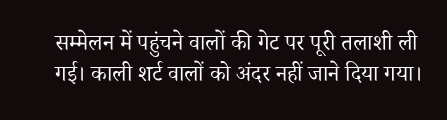सम्मेलन में पहुंचने वालों की गेट पर पूरी तलाशी ली गई। काली शर्ट वालों को अंदर नहीं जाने दिया गया।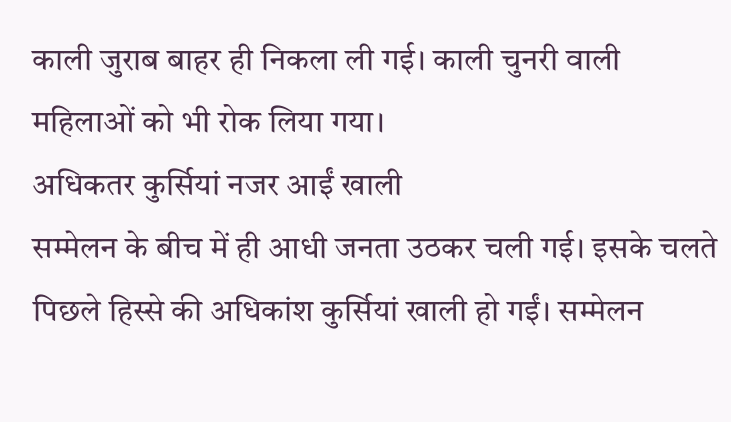काली जुराब बाहर ही निकला ली गई। काली चुनरी वाली महिलाओं को भी रोक लिया गया।
अधिकतर कुर्सियां नजर आईं खाली
सम्मेलन के बीच में ही आधी जनता उठकर चली गई। इसके चलते पिछले हिस्से की अधिकांश कुर्सियां खाली हो गईं। सम्मेलन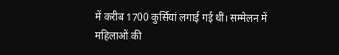में करीब 1700 कुर्सियां लगाई गई थीं। सम्मेलन में महिलाओं की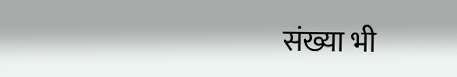संख्या भी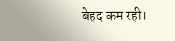बेहद कम रही।